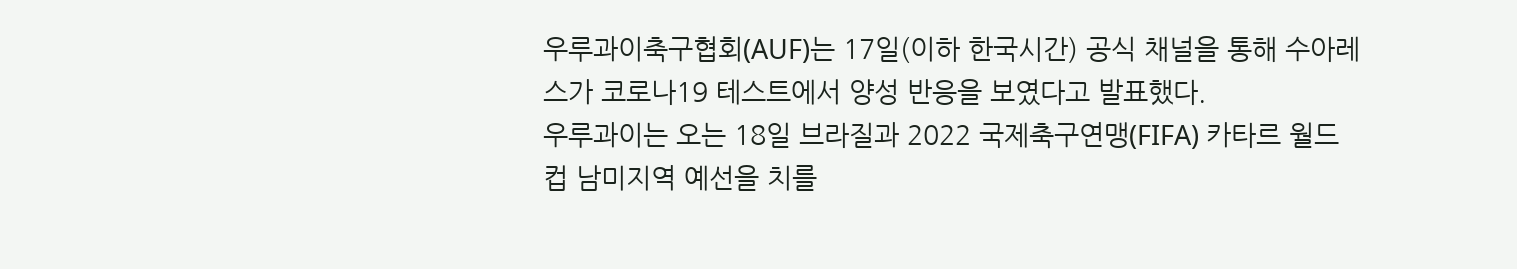우루과이축구협회(AUF)는 17일(이하 한국시간) 공식 채널을 통해 수아레스가 코로나19 테스트에서 양성 반응을 보였다고 발표했다.
우루과이는 오는 18일 브라질과 2022 국제축구연맹(FIFA) 카타르 월드컵 남미지역 예선을 치를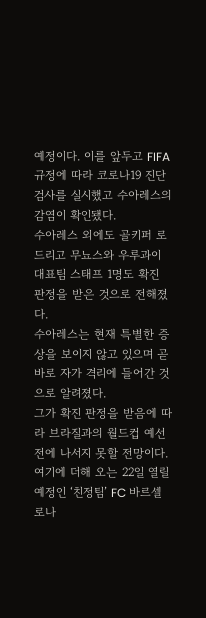예정이다. 이를 앞두고 FIFA 규정에 따라 코로나19 진단검사를 실시했고 수아레스의 감염이 확인됐다.
수아레스 외에도 골키퍼 로드리고 무뇨스와 우루과이 대표팀 스태프 1명도 확진 판정을 받은 것으로 전해졌다.
수아레스는 현재 특별한 증상을 보이지 않고 있으며 곧바로 자가 격리에 들어간 것으로 알려졌다.
그가 확진 판정을 받음에 따라 브라질과의 월드컵 예선전에 나서지 못할 전망이다. 여기에 더해 오는 22일 열릴 예정인 ‘친정팀’ FC 바르셀로나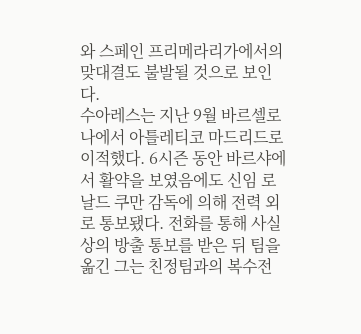와 스페인 프리메라리가에서의 맞대결도 불발될 것으로 보인다.
수아레스는 지난 9월 바르셀로나에서 아틀레티코 마드리드로 이적했다. 6시즌 동안 바르샤에서 활약을 보였음에도 신임 로날드 쿠만 감독에 의해 전력 외로 통보됐다. 전화를 통해 사실상의 방출 통보를 받은 뒤 팀을 옮긴 그는 친정팀과의 복수전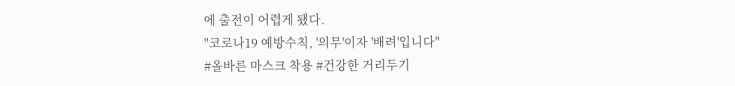에 출전이 어렵게 됐다.
"코로나19 예방수칙, '의무'이자 '배려'입니다"
#올바른 마스크 착용 #건강한 거리두기